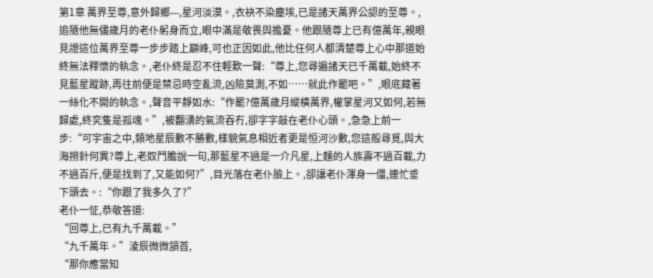第1章 萬界至尊,意外歸鄉---,星河淡漠。,衣袂不染塵埃,已是諸天萬界公認的至尊。,追隨他無儘歲月的老仆躬身而立,眼中滿是敬畏與擔憂。他跟隨尊上已有億萬年,親眼見證這位萬界至尊一步步踏上巔峰,可也正因如此,他比任何人都清楚尊上心中那道始終無法釋懷的執念。,老仆終是忍不住輕歎一聲:“尊上,您尋遍諸天已千萬載,始終不見藍星蹤跡,再往前便是禁忌時空亂流,凶險莫測,不如……就此作罷吧。”,眼底藏著一絲化不開的執念。,聲音平靜如水:“作罷?億萬歲月縱橫萬界,權掌星河又如何,若無歸處,終究隻是孤魂。”,被翻湧的氣流吞冇,卻字字敲在老仆心頭。,急急上前一步:“可宇宙之中,類地星辰數不勝數,樣貌氣息相近者更是恒河沙數,您這般尋覓,與大海撈針何異?尊上,老奴鬥膽說一句,那藍星不過是一介凡星,上麵的人族壽不過百載,力不過百斤,便是找到了,又能如何?”,目光落在老仆臉上。,卻讓老仆渾身一僵,連忙垂下頭去。:“你跟了我多久了?”
老仆一怔,恭敬答道:
“回尊上,已有九千萬載。”
“九千萬年。”淩辰微微頷首,
“那你應當知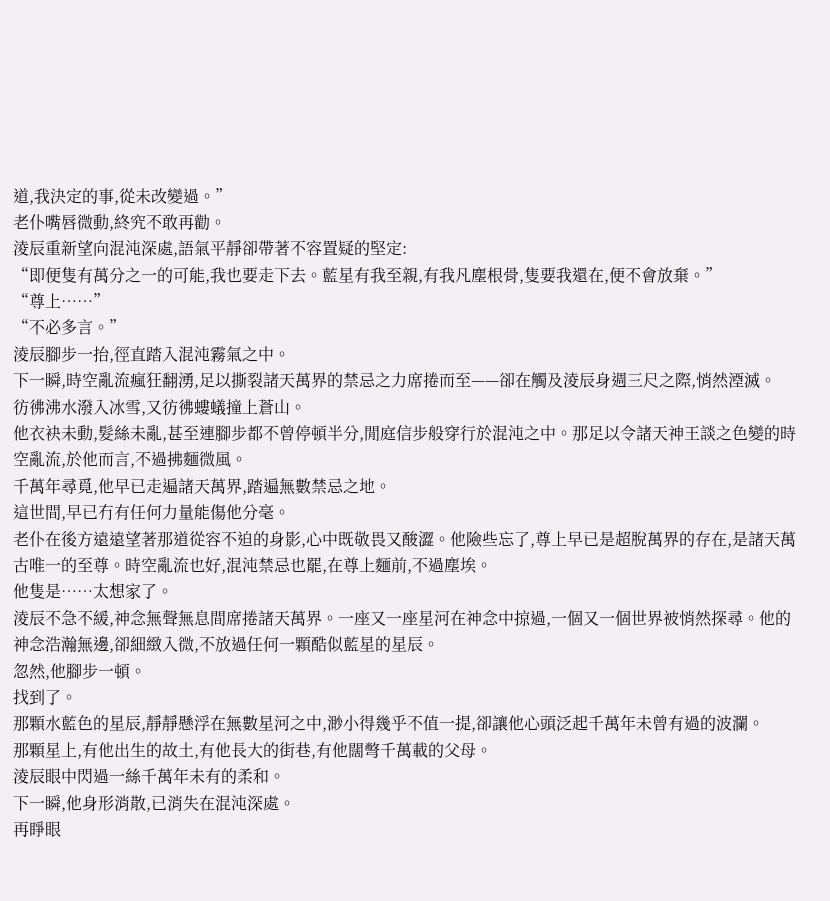道,我決定的事,從未改變過。”
老仆嘴唇微動,終究不敢再勸。
淩辰重新望向混沌深處,語氣平靜卻帶著不容置疑的堅定:
“即便隻有萬分之一的可能,我也要走下去。藍星有我至親,有我凡塵根骨,隻要我還在,便不會放棄。”
“尊上……”
“不必多言。”
淩辰腳步一抬,徑直踏入混沌霧氣之中。
下一瞬,時空亂流瘋狂翻湧,足以撕裂諸天萬界的禁忌之力席捲而至——卻在觸及淩辰身週三尺之際,悄然湮滅。
彷彿沸水潑入冰雪,又彷彿螻蟻撞上蒼山。
他衣袂未動,髮絲未亂,甚至連腳步都不曾停頓半分,閒庭信步般穿行於混沌之中。那足以令諸天神王談之色變的時空亂流,於他而言,不過拂麵微風。
千萬年尋覓,他早已走遍諸天萬界,踏遍無數禁忌之地。
這世間,早已冇有任何力量能傷他分毫。
老仆在後方遠遠望著那道從容不迫的身影,心中既敬畏又酸澀。他險些忘了,尊上早已是超脫萬界的存在,是諸天萬古唯一的至尊。時空亂流也好,混沌禁忌也罷,在尊上麵前,不過塵埃。
他隻是……太想家了。
淩辰不急不緩,神念無聲無息間席捲諸天萬界。一座又一座星河在神念中掠過,一個又一個世界被悄然探尋。他的神念浩瀚無邊,卻細緻入微,不放過任何一顆酷似藍星的星辰。
忽然,他腳步一頓。
找到了。
那顆水藍色的星辰,靜靜懸浮在無數星河之中,渺小得幾乎不值一提,卻讓他心頭泛起千萬年未曾有過的波瀾。
那顆星上,有他出生的故土,有他長大的街巷,有他闊彆千萬載的父母。
淩辰眼中閃過一絲千萬年未有的柔和。
下一瞬,他身形消散,已消失在混沌深處。
再睜眼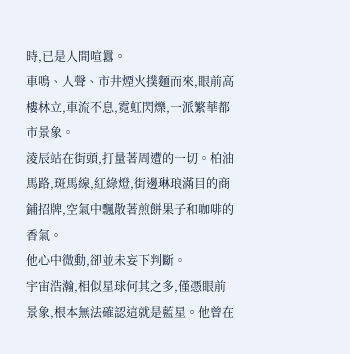時,已是人間喧囂。
車鳴、人聲、市井煙火撲麵而來,眼前高樓林立,車流不息,霓虹閃爍,一派繁華都市景象。
淩辰站在街頭,打量著周遭的一切。柏油馬路,斑馬線,紅綠燈,街邊琳琅滿目的商鋪招牌,空氣中飄散著煎餅果子和咖啡的香氣。
他心中微動,卻並未妄下判斷。
宇宙浩瀚,相似星球何其之多,僅憑眼前景象,根本無法確認這就是藍星。他曾在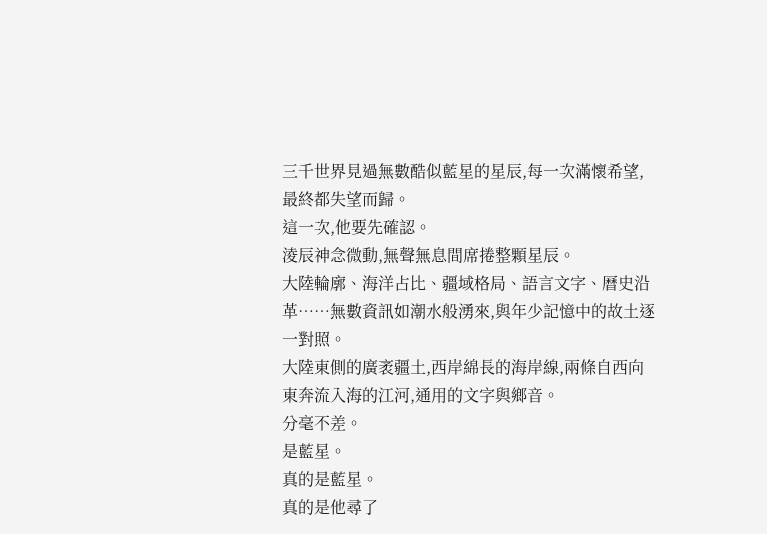三千世界見過無數酷似藍星的星辰,每一次滿懷希望,最終都失望而歸。
這一次,他要先確認。
淩辰神念微動,無聲無息間席捲整顆星辰。
大陸輪廓、海洋占比、疆域格局、語言文字、曆史沿革……無數資訊如潮水般湧來,與年少記憶中的故土逐一對照。
大陸東側的廣袤疆土,西岸綿長的海岸線,兩條自西向東奔流入海的江河,通用的文字與鄉音。
分毫不差。
是藍星。
真的是藍星。
真的是他尋了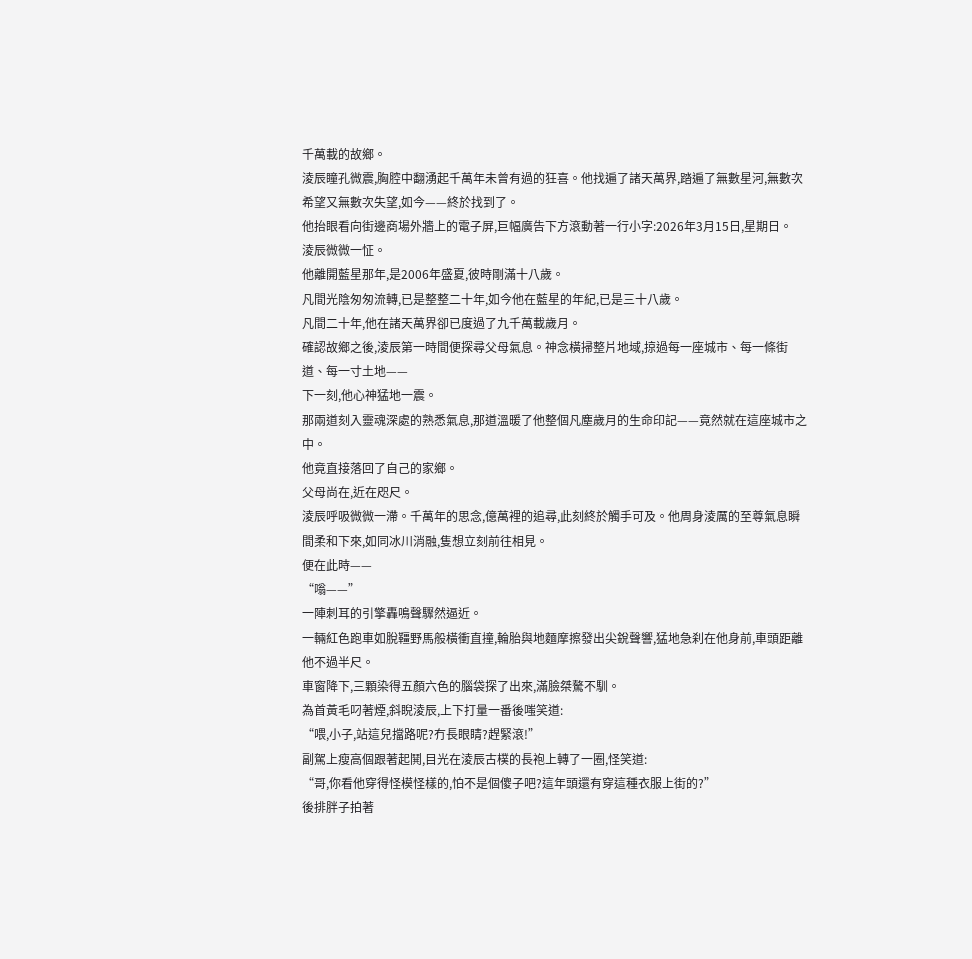千萬載的故鄉。
淩辰瞳孔微震,胸腔中翻湧起千萬年未曾有過的狂喜。他找遍了諸天萬界,踏遍了無數星河,無數次希望又無數次失望,如今——終於找到了。
他抬眼看向街邊商場外牆上的電子屏,巨幅廣告下方滾動著一行小字:2026年3月15日,星期日。
淩辰微微一怔。
他離開藍星那年,是2006年盛夏,彼時剛滿十八歲。
凡間光陰匆匆流轉,已是整整二十年,如今他在藍星的年紀,已是三十八歲。
凡間二十年,他在諸天萬界卻已度過了九千萬載歲月。
確認故鄉之後,淩辰第一時間便探尋父母氣息。神念橫掃整片地域,掠過每一座城市、每一條街道、每一寸土地——
下一刻,他心神猛地一震。
那兩道刻入靈魂深處的熟悉氣息,那道溫暖了他整個凡塵歲月的生命印記——竟然就在這座城市之中。
他竟直接落回了自己的家鄉。
父母尚在,近在咫尺。
淩辰呼吸微微一滯。千萬年的思念,億萬裡的追尋,此刻終於觸手可及。他周身淩厲的至尊氣息瞬間柔和下來,如同冰川消融,隻想立刻前往相見。
便在此時——
“嗡——”
一陣刺耳的引擎轟鳴聲驟然逼近。
一輛紅色跑車如脫韁野馬般橫衝直撞,輪胎與地麵摩擦發出尖銳聲響,猛地急刹在他身前,車頭距離他不過半尺。
車窗降下,三顆染得五顏六色的腦袋探了出來,滿臉桀驁不馴。
為首黃毛叼著煙,斜睨淩辰,上下打量一番後嗤笑道:
“喂,小子,站這兒擋路呢?冇長眼睛?趕緊滾!”
副駕上瘦高個跟著起鬨,目光在淩辰古樸的長袍上轉了一圈,怪笑道:
“哥,你看他穿得怪模怪樣的,怕不是個傻子吧?這年頭還有穿這種衣服上街的?”
後排胖子拍著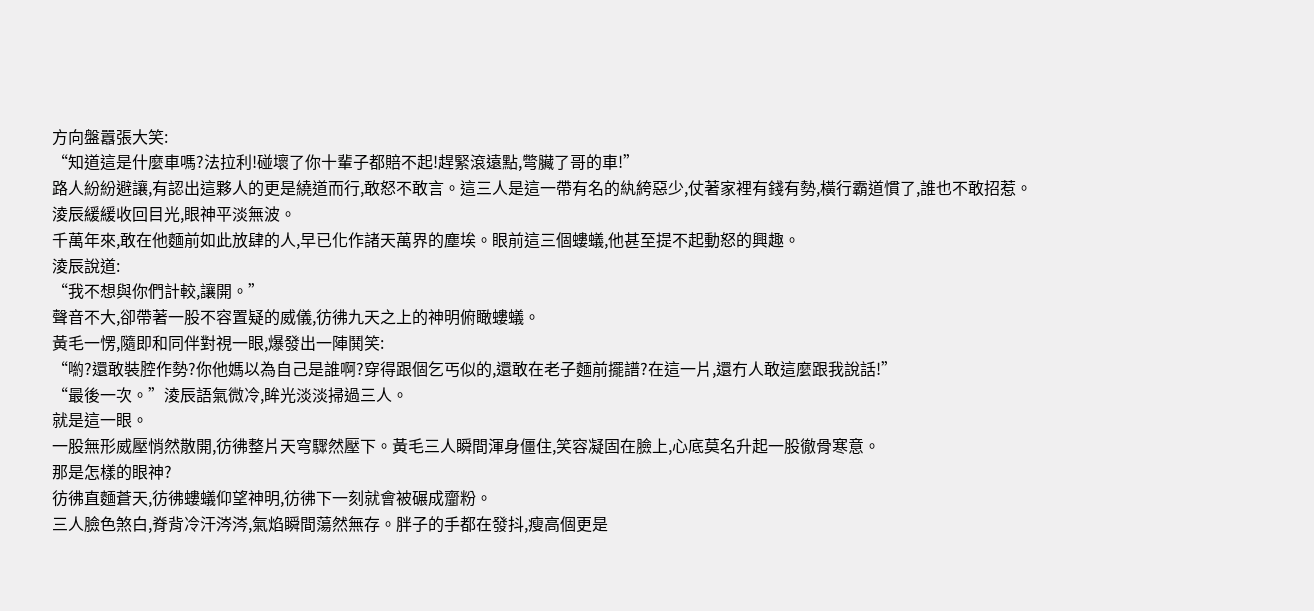方向盤囂張大笑:
“知道這是什麼車嗎?法拉利!碰壞了你十輩子都賠不起!趕緊滾遠點,彆臟了哥的車!”
路人紛紛避讓,有認出這夥人的更是繞道而行,敢怒不敢言。這三人是這一帶有名的紈絝惡少,仗著家裡有錢有勢,橫行霸道慣了,誰也不敢招惹。
淩辰緩緩收回目光,眼神平淡無波。
千萬年來,敢在他麵前如此放肆的人,早已化作諸天萬界的塵埃。眼前這三個螻蟻,他甚至提不起動怒的興趣。
淩辰說道:
“我不想與你們計較,讓開。”
聲音不大,卻帶著一股不容置疑的威儀,彷彿九天之上的神明俯瞰螻蟻。
黃毛一愣,隨即和同伴對視一眼,爆發出一陣鬨笑:
“喲?還敢裝腔作勢?你他媽以為自己是誰啊?穿得跟個乞丐似的,還敢在老子麵前擺譜?在這一片,還冇人敢這麼跟我說話!”
“最後一次。”淩辰語氣微冷,眸光淡淡掃過三人。
就是這一眼。
一股無形威壓悄然散開,彷彿整片天穹驟然壓下。黃毛三人瞬間渾身僵住,笑容凝固在臉上,心底莫名升起一股徹骨寒意。
那是怎樣的眼神?
彷彿直麵蒼天,彷彿螻蟻仰望神明,彷彿下一刻就會被碾成齏粉。
三人臉色煞白,脊背冷汗涔涔,氣焰瞬間蕩然無存。胖子的手都在發抖,瘦高個更是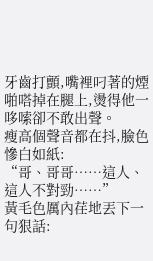牙齒打顫,嘴裡叼著的煙啪嗒掉在腿上,燙得他一哆嗦卻不敢出聲。
瘦高個聲音都在抖,臉色慘白如紙:
“哥、哥哥……這人、這人不對勁……”
黃毛色厲內荏地丟下一句狠話: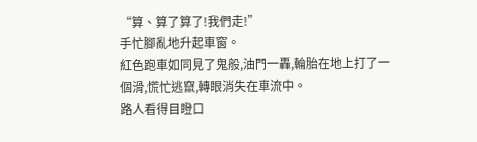“算、算了算了!我們走!”
手忙腳亂地升起車窗。
紅色跑車如同見了鬼般,油門一轟,輪胎在地上打了一個滑,慌忙逃竄,轉眼消失在車流中。
路人看得目瞪口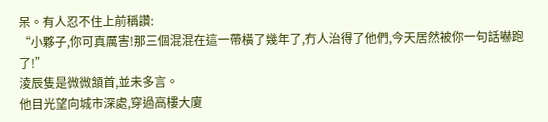呆。有人忍不住上前稱讚:
“小夥子,你可真厲害!那三個混混在這一帶橫了幾年了,冇人治得了他們,今天居然被你一句話嚇跑了!”
淩辰隻是微微頷首,並未多言。
他目光望向城市深處,穿過高樓大廈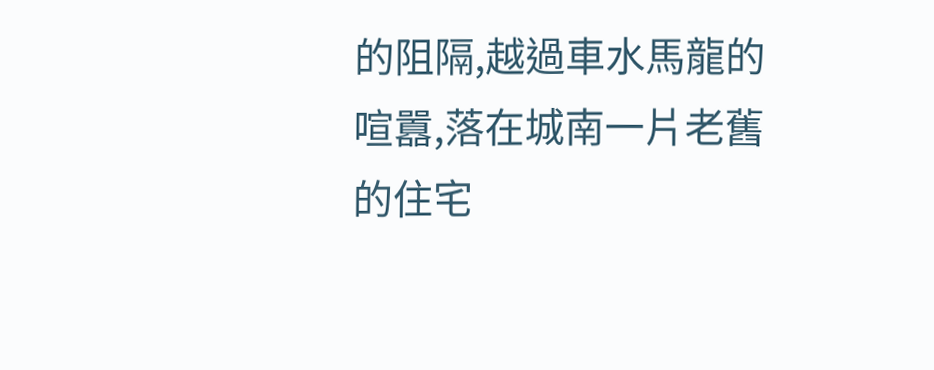的阻隔,越過車水馬龍的喧囂,落在城南一片老舊的住宅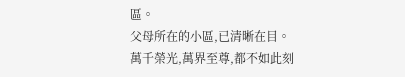區。
父母所在的小區,已清晰在目。
萬千榮光,萬界至尊,都不如此刻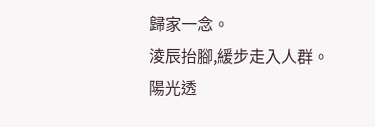歸家一念。
淩辰抬腳,緩步走入人群。
陽光透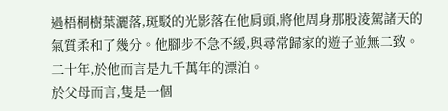過梧桐樹葉灑落,斑駁的光影落在他肩頭,將他周身那股淩駕諸天的氣質柔和了幾分。他腳步不急不緩,與尋常歸家的遊子並無二致。
二十年,於他而言是九千萬年的漂泊。
於父母而言,隻是一個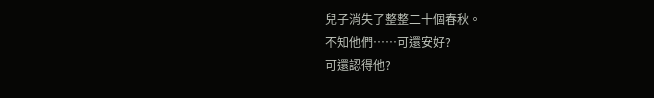兒子消失了整整二十個春秋。
不知他們……可還安好?
可還認得他?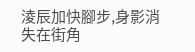淩辰加快腳步,身影消失在街角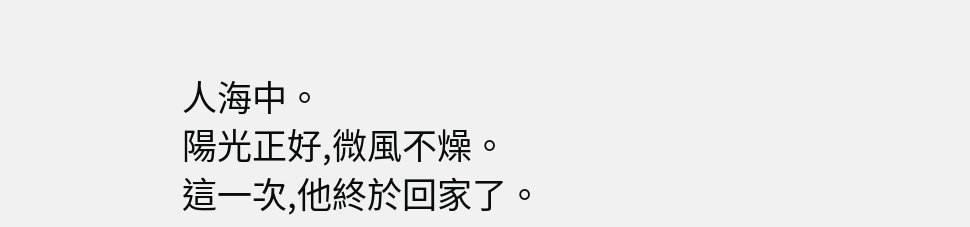人海中。
陽光正好,微風不燥。
這一次,他終於回家了。